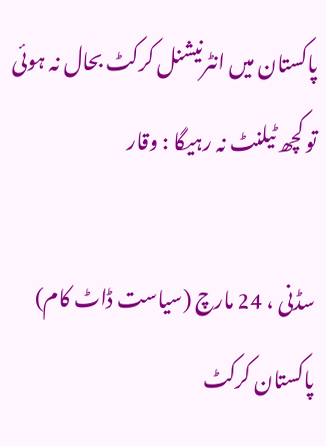پاکستان میں انٹرنیشنل کرکٹ بحال نہ ہوئی تو کچھ ٹیلنٹ نہ رہیگا : وقار

سڈنی ، 24 مارچ (سیاست ڈاٹ کام) پاکستان کرکٹ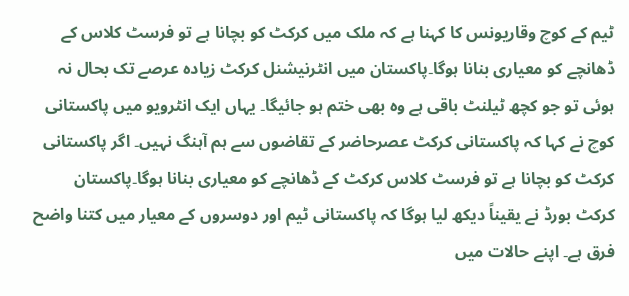ٹیم کے کوچ وقاریونس کا کہنا ہے کہ ملک میں کرکٹ کو بچانا ہے تو فرسٹ کلاس کے ڈھانچے کو معیاری بنانا ہوگا۔پاکستان میں انٹرنیشنل کرکٹ زیادہ عرصے تک بحال نہ ہوئی تو جو کچھ ٹیلنٹ باقی ہے وہ بھی ختم ہو جائیگا۔ یہاں ایک انٹرویو میں پاکستانی کوچ نے کہا کہ پاکستانی کرکٹ عصرحاضر کے تقاضوں سے ہم آہنگ نہیں۔ اگر پاکستانی کرکٹ کو بچانا ہے تو فرسٹ کلاس کرکٹ کے ڈھانچے کو معیاری بنانا ہوگا۔پاکستان کرکٹ بورڈ نے یقیناً دیکھ لیا ہوگا کہ پاکستانی ٹیم اور دوسروں کے معیار میں کتنا واضح فرق ہے۔ اپنے حالات میں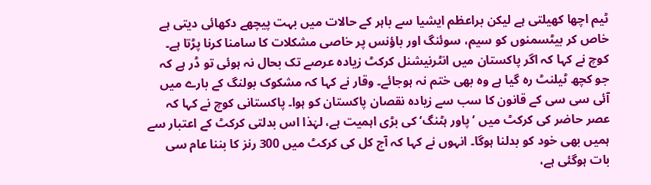ٹیم اچھا کھیلتی ہے لیکن براعظم ایشیا سے باہر کے حالات میں بہت پیچھے دکھائی دیتی ہے خاص کر بیٹسمنوں کو سیم، سوئنگ اور باؤنس پر خاصی مشکلات کا سامنا کرنا پڑتا ہے۔ کوچ نے کہا کہ اگر پاکستان میں انٹرنیشنل کرکٹ زیادہ عرصے تک بحال نہ ہوئی تو ڈر ہے کہ جو کچھ ٹیلنٹ رہ گیا ہے وہ بھی ختم نہ ہوجائے۔ وقار نے کہا کہ مشکوک بولنگ کے بارے میں آئی سی سی کے قانون کا سب سے زیادہ نقصان پاکستان کو ہوا۔ پاکستانی کوچ نے کہا کہ عصر حاضر کی کرکٹ میں ’پاور ہٹنگ‘ کی بڑی اہمیت ہے، لہٰذا اس بدلتی کرکٹ کے اعتبار سے ہمیں بھی خود کو بدلنا ہوگا۔ انہوں نے کہا کہ آج کل کی کرکٹ میں 300 رنز کا بننا عام سی بات ہوگئی ہے،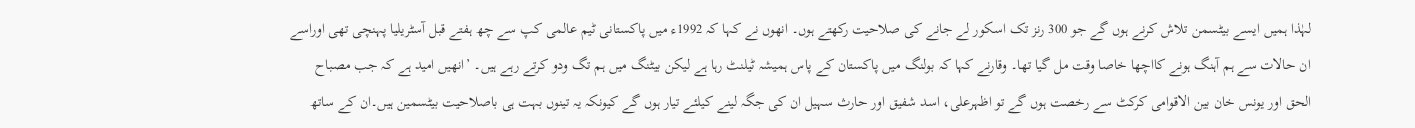لہٰذا ہمیں ایسے بیٹسمن تلاش کرنے ہوں گے جو 300 رنز تک اسکور لے جانے کی صلاحیت رکھتے ہوں۔ انھوں نے کہا کہ 1992ء میں پاکستانی ٹیم عالمی کپ سے چھ ہفتے قبل آسٹریلیا پہنچی تھی اوراسے ان حالات سے ہم آہنگ ہونے کااچھا خاصا وقت مل گیا تھا۔ وقارنے کہا کہ بولنگ میں پاکستان کے پاس ہمیشہ ٹیلنٹ رہا ہے لیکن بیٹنگ میں ہم تگ ودو کرتے رہے ہیں۔ ’انھیں امید ہے کہ جب مصباح الحق اور یونس خان بین الاقوامی کرکٹ سے رخصت ہوں گے تو اظہرعلی، اسد شفیق اور حارث سہیل ان کی جگہ لینے کیلئے تیار ہوں گے کیونکہ یہ تینوں بہت ہی باصلاحیت بیٹسمین ہیں۔ان کے ساتھ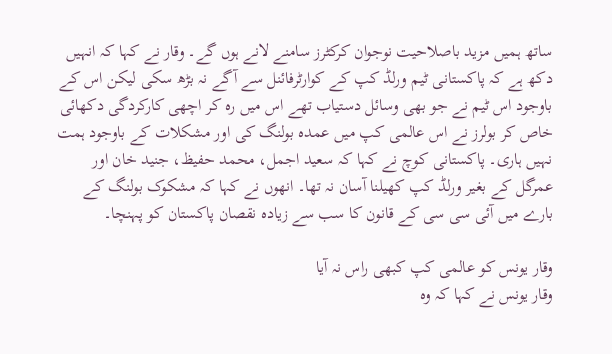ساتھ ہمیں مزید باصلاحیت نوجوان کرکٹرز سامنے لانے ہوں گے۔ وقار نے کہا کہ انہیں دکھ ہے کہ پاکستانی ٹیم ورلڈ کپ کے کوارٹرفائنل سے آگے نہ بڑھ سکی لیکن اس کے باوجود اس ٹیم نے جو بھی وسائل دستیاب تھے اس میں رہ کر اچھی کارکردگی دکھائی خاص کر بولرز نے اس عالمی کپ میں عمدہ بولنگ کی اور مشکلات کے باوجود ہمت نہیں ہاری۔ پاکستانی کوچ نے کہا کہ سعید اجمل، محمد حفیظ، جنید خان اور عمرگل کے بغیر ورلڈ کپ کھیلنا آسان نہ تھا۔ انھوں نے کہا کہ مشکوک بولنگ کے بارے میں آئی سی سی کے قانون کا سب سے زیادہ نقصان پاکستان کو پہنچا۔

وقار یونس کو عالمی کپ کبھی راس نہ آیا
وقار یونس نے کہا کہ وہ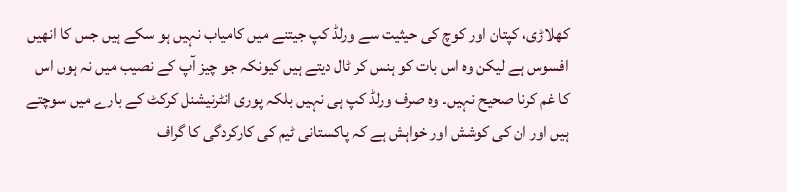کھلاڑی، کپتان اور کوچ کی حیثیت سے ورلڈ کپ جیتنے میں کامیاب نہیں ہو سکے ہیں جس کا انھیں افسوس ہے لیکن وہ اس بات کو ہنس کر ٹال دیتے ہیں کیونکہ جو چیز آپ کے نصیب میں نہ ہوں اس کا غم کرنا صحیح نہیں۔ وہ صرف ورلڈ کپ ہی نہیں بلکہ پوری انٹرنیشنل کرکٹ کے بارے میں سوچتے ہیں اور ان کی کوشش اور خواہش ہے کہ پاکستانی ٹیم کی کارکردگی کا گراف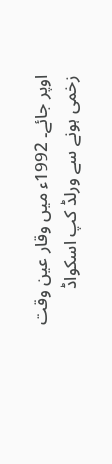اوپر جائے۔ 1992ء میں وقار عین وقت زخمی ہونے سے ورلڈ کپ اسکواڈ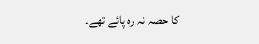کا حصہ نہ رہ پائے تھے۔